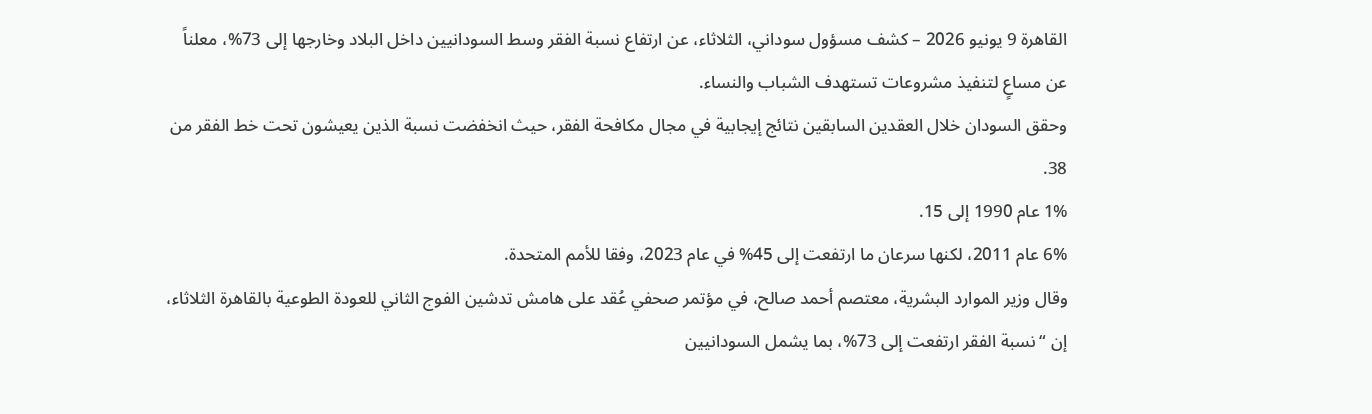القاهرة 9 يونيو 2026 – كشف مسؤول سوداني، الثلاثاء، عن ارتفاع نسبة الفقر وسط السودانيين داخل البلاد وخارجها إلى 73%، معلناً عن مساعٍ لتنفيذ مشروعات تستهدف الشباب والنساء.
وحقق السودان خلال العقدين السابقين نتائج إيجابية في مجال مكافحة الفقر، حيث انخفضت نسبة الذين يعيشون تحت خط الفقر من 38.
1% عام 1990 إلى 15.
6% عام 2011، لكنها سرعان ما ارتفعت إلى 45% في عام 2023، وفقا للأمم المتحدة.
وقال وزير الموارد البشرية، معتصم أحمد صالح، في مؤتمر صحفي عُقد على هامش تدشين الفوج الثاني للعودة الطوعية بالقاهرة الثلاثاء، إن “نسبة الفقر ارتفعت إلى 73%، بما يشمل السودانيين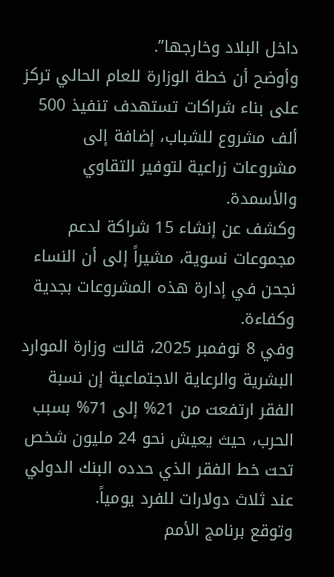داخل البلاد وخارجها”.
وأوضح أن خطة الوزارة للعام الحالي تركز على بناء شراكات تستهدف تنفيذ 500 ألف مشروع للشباب، إضافة إلى مشروعات زراعية لتوفير التقاوي والأسمدة.
وكشف عن إنشاء 15 شراكة لدعم مجموعات نسوية، مشيراً إلى أن النساء نجحن في إدارة هذه المشروعات بجدية وكفاءة.
وفي 8 نوفمبر 2025، قالت وزارة الموارد البشرية والرعاية الاجتماعية إن نسبة الفقر ارتفعت من 21% إلى 71% بسبب الحرب، حيث يعيش نحو 24 مليون شخص تحت خط الفقر الذي حدده البنك الدولي عند ثلاث دولارات للفرد يومياً.
وتوقع برنامج الأمم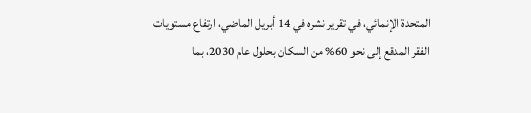المتحدة الإنمائي، في تقرير نشره في 14 أبريل الماضي، ارتفاع مستويات الفقر المدقع إلى نحو 60% من السكان بحلول عام 2030، بما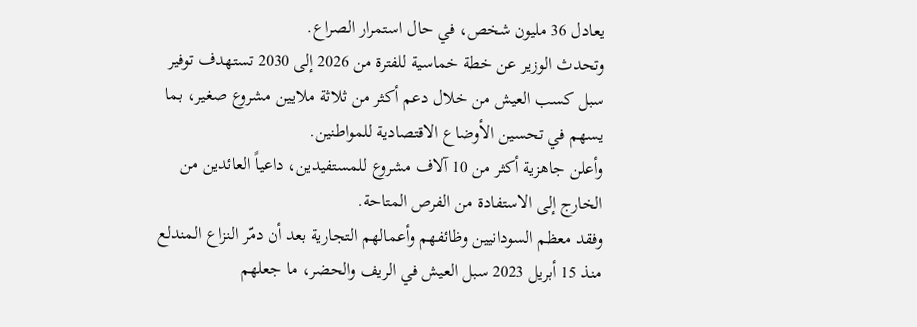يعادل 36 مليون شخص، في حال استمرار الصراع.
وتحدث الوزير عن خطة خماسية للفترة من 2026 إلى 2030 تستهدف توفير سبل كسب العيش من خلال دعم أكثر من ثلاثة ملايين مشروع صغير، بما يسهم في تحسين الأوضاع الاقتصادية للمواطنين.
وأعلن جاهزية أكثر من 10 آلاف مشروع للمستفيدين، داعياً العائدين من الخارج إلى الاستفادة من الفرص المتاحة.
وفقد معظم السودانيين وظائفهم وأعمالهم التجارية بعد أن دمّر النزاع المندلع منذ 15 أبريل 2023 سبل العيش في الريف والحضر، ما جعلهم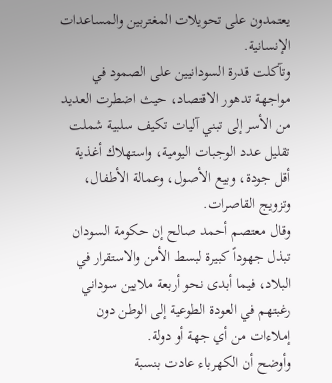يعتمدون على تحويلات المغتربين والمساعدات الإنسانية.
وتآكلت قدرة السودانيين على الصمود في مواجهة تدهور الاقتصاد، حيث اضطرت العديد من الأسر إلى تبني آليات تكيف سلبية شملت تقليل عدد الوجبات اليومية، واستهلاك أغذية أقل جودة، وبيع الأصول، وعمالة الأطفال، وتزويج القاصرات.
وقال معتصم أحمد صالح إن حكومة السودان تبذل جهوداً كبيرة لبسط الأمن والاستقرار في البلاد، فيما أبدى نحو أربعة ملايين سوداني رغبتهم في العودة الطوعية إلى الوطن دون إملاءات من أي جهة أو دولة.
وأوضح أن الكهرباء عادت بنسبة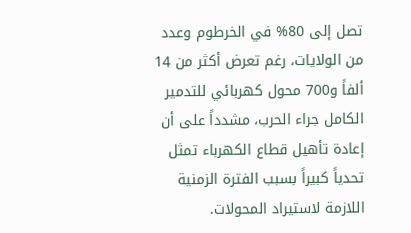تصل إلى 80% في الخرطوم وعدد من الولايات، رغم تعرض أكثر من 14 ألفاً و700 محول كهربائي للتدمير الكامل جراء الحرب، مشدداً على أن إعادة تأهيل قطاع الكهرباء تمثل تحدياً كبيراً بسبب الفترة الزمنية اللازمة لاستيراد المحولات.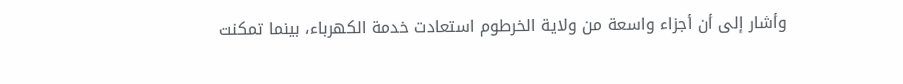وأشار إلى أن أجزاء واسعة من ولاية الخرطوم استعادت خدمة الكهرباء، بينما تمكنت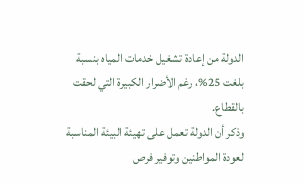الدولة من إعادة تشغيل خدمات المياه بنسبة بلغت 25%، رغم الأضرار الكبيرة التي لحقت بالقطاع.
وذكر أن الدولة تعمل على تهيئة البيئة المناسبة لعودة المواطنين وتوفير فرص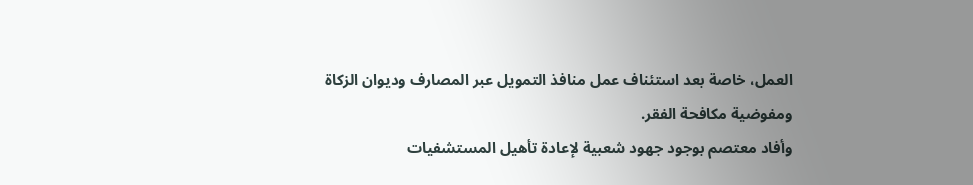العمل، خاصة بعد استئناف عمل منافذ التمويل عبر المصارف وديوان الزكاة ومفوضية مكافحة الفقر.
وأفاد معتصم بوجود جهود شعبية لإعادة تأهيل المستشفيات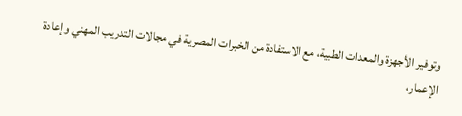وتوفير الأجهزة والمعدات الطبية، مع الاستفادة من الخبرات المصرية في مجالات التدريب المهني وإعادة الإعمار،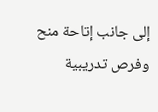إلى جانب إتاحة منح وفرص تدريبية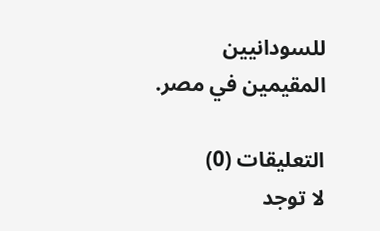للسودانيين المقيمين في مصر.

التعليقات (0)
لا توجد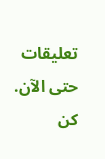تعليقات حتى الآن. كن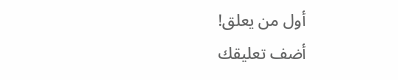أول من يعلق!
أضف تعليقك